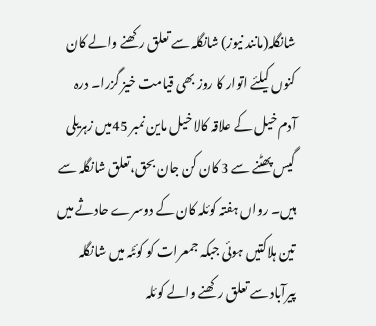شانگلہ(مانند نیوز) شانگلہ سے تعلق رکھنے والے کان کنوں کیلئے اتوار کا روز بھی قیامت خیز گزرا۔ درہ آدم خیل کے علاقہ کالا خیل ماین نمبر 45میں زہریلی گیس پھٹنے سے 3 کان کن جان بحق،تعلق شانگلہ سے ہیں۔ رواں ہفتہ کوئلہ کان کے دوسرے حادثے میں تین ہلاکتیں ہوئی جبکہ جمعرات کو کوئٹہ میں شانگلہ پیرآباد سے تعلق رکھنے والے کوئلہ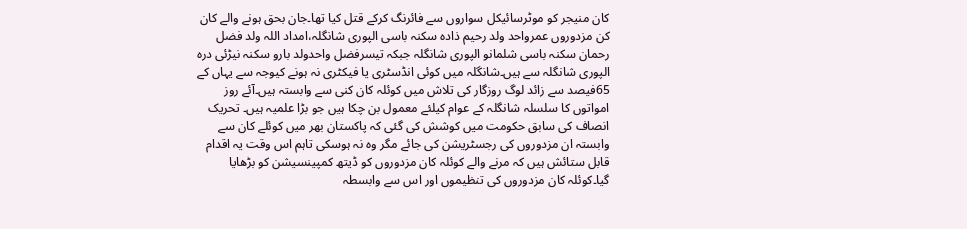کان منیجر کو موٹرسائیکل سواروں سے فائرنگ کرکے قتل کیا تھا۔جان بحق ہونے والے کان کن مزدوروں عمرواحد ولد رحیم ذادہ سکنہ باسی الپوری شانگلہ،امداد اللہ ولد فضل رحمان سکنہ باسی شلمانو الپوری شانگلہ جبکہ تیسرفضل واحدولد بارو سکنہ نیڑئی درہ الپوری شانگلہ سے ہیں۔شانگلہ میں کوئی انڈسٹری یا فیکٹری نہ ہونے کیوجہ سے یہاں کے 65فیصد سے زائد لوگ روزگار کی تلاش میں کوئلہ کان کنی سے وابستہ ہیں۔آئے روز امواتوں کا سلسلہ شانگلہ کے عوام کیلئے معمول بن چکا ہیں جو بڑا علمیہ ہیں۔ تحریک انصاف کی سابق حکومت میں کوشش کی گئی کہ پاکستان بھر میں کوئلے کان سے وابستہ ان مزدوروں کی رجسٹریشن کی جائے مگر وہ نہ ہوسکی تاہم اس وقت یہ اقدام قابل ستائش ہیں کہ مرنے والے کوئلہ کان مزدوروں کو ڈیتھ کمپینسیشن کو بڑھایا گیا۔کوئلہ کان مزدوروں کی تنظیموں اور اس سے وابسطہ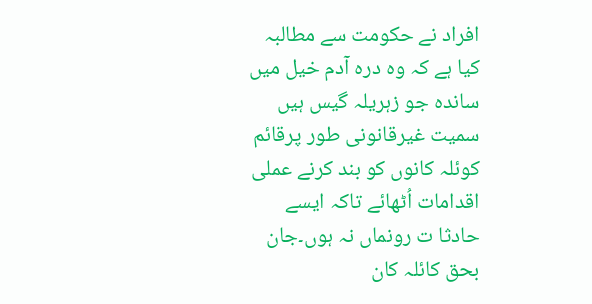افراد نے حکومت سے مطالبہ کیا ہے کہ وہ درہ آدم خیل میں ساندہ جو زہریلہ گیس ہیں سمیت غیرقانونی طور پرقائم کوئلہ کانوں کو بند کرنے عملی اقدامات اُٹھائے تاکہ ایسے حادثا ت رونماں نہ ہوں۔جان بحق کائلہ کان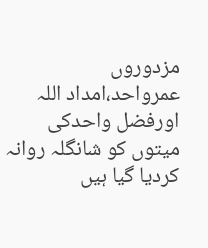مزدوروں عمرواحد،امداد اللہ اورفضل واحدکی میتوں کو شانگلہ روانہ کردیا گیا ہیں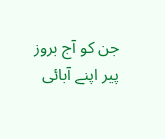جن کو آج بروز پیر اپنے آبائی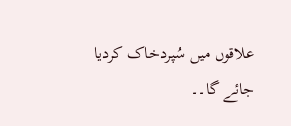علاقوں میں سُپردخاک کردیا جائے گا۔۔